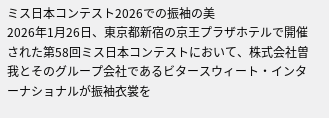ミス日本コンテスト2026での振袖の美
2026年1月26日、東京都新宿の京王プラザホテルで開催された第58回ミス日本コンテストにおいて、株式会社曽我とそのグループ会社であるビタースウィート・インターナショナルが振袖衣裳を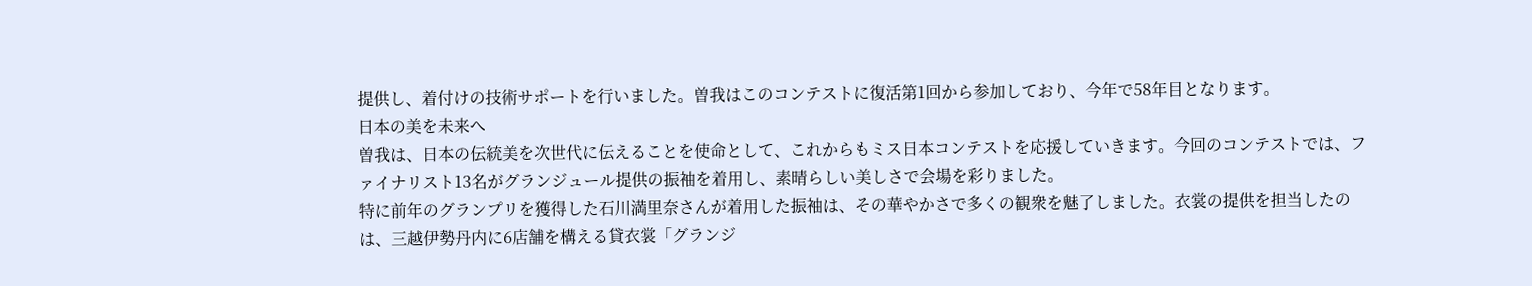提供し、着付けの技術サポートを行いました。曽我はこのコンテストに復活第1回から参加しており、今年で58年目となります。
日本の美を未来へ
曽我は、日本の伝統美を次世代に伝えることを使命として、これからもミス日本コンテストを応援していきます。今回のコンテストでは、ファイナリスト13名がグランジュール提供の振袖を着用し、素晴らしい美しさで会場を彩りました。
特に前年のグランプリを獲得した石川満里奈さんが着用した振袖は、その華やかさで多くの観衆を魅了しました。衣裳の提供を担当したのは、三越伊勢丹内に6店舗を構える貸衣裳「グランジ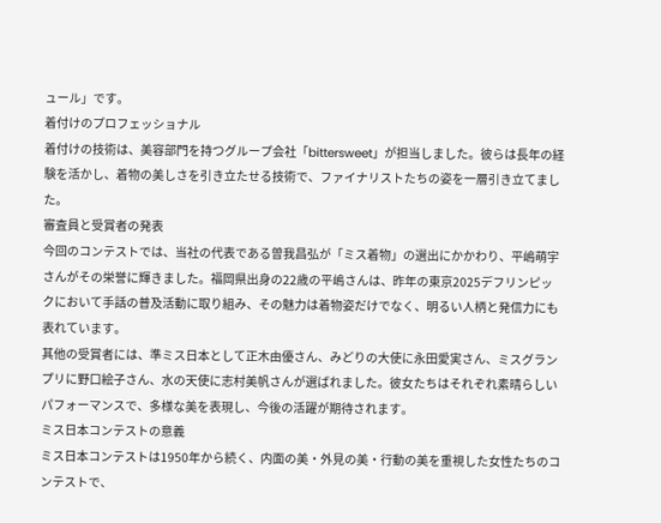ュール」です。
着付けのプロフェッショナル
着付けの技術は、美容部門を持つグループ会社「bittersweet」が担当しました。彼らは長年の経験を活かし、着物の美しさを引き立たせる技術で、ファイナリストたちの姿を一層引き立てました。
審査員と受賞者の発表
今回のコンテストでは、当社の代表である曽我昌弘が「ミス着物」の選出にかかわり、平嶋萌宇さんがその栄誉に輝きました。福岡県出身の22歳の平嶋さんは、昨年の東京2025デフリンピックにおいて手話の普及活動に取り組み、その魅力は着物姿だけでなく、明るい人柄と発信力にも表れています。
其他の受賞者には、準ミス日本として正木由優さん、みどりの大使に永田愛実さん、ミスグランプリに野口絵子さん、水の天使に志村美帆さんが選ばれました。彼女たちはそれぞれ素晴らしいパフォーマンスで、多様な美を表現し、今後の活躍が期待されます。
ミス日本コンテストの意義
ミス日本コンテストは1950年から続く、内面の美・外見の美・行動の美を重視した女性たちのコンテストで、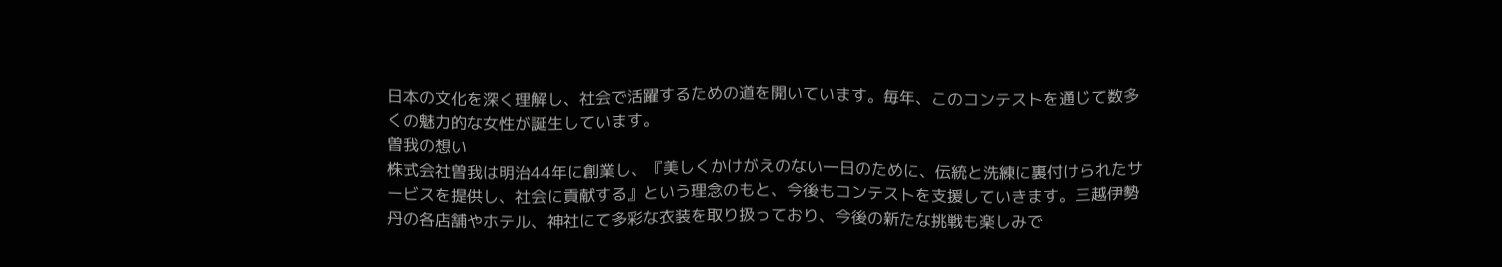日本の文化を深く理解し、社会で活躍するための道を開いています。毎年、このコンテストを通じて数多くの魅力的な女性が誕生しています。
曽我の想い
株式会社曽我は明治44年に創業し、『美しくかけがえのない一日のために、伝統と洗練に裏付けられたサービスを提供し、社会に貢献する』という理念のもと、今後もコンテストを支援していきます。三越伊勢丹の各店舗やホテル、神社にて多彩な衣装を取り扱っており、今後の新たな挑戦も楽しみで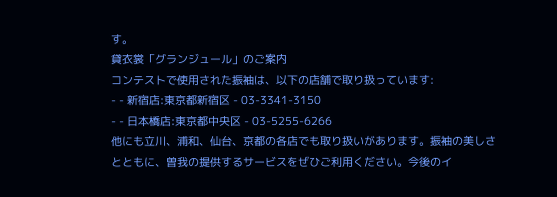す。
貸衣裳「グランジュール」のご案内
コンテストで使用された振袖は、以下の店舗で取り扱っています:
- - 新宿店:東京都新宿区 - 03-3341-3150
- - 日本橋店:東京都中央区 - 03-5255-6266
他にも立川、浦和、仙台、京都の各店でも取り扱いがあります。振袖の美しさとともに、曽我の提供するサービスをぜひご利用ください。今後のイ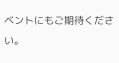ベントにもご期待ください。